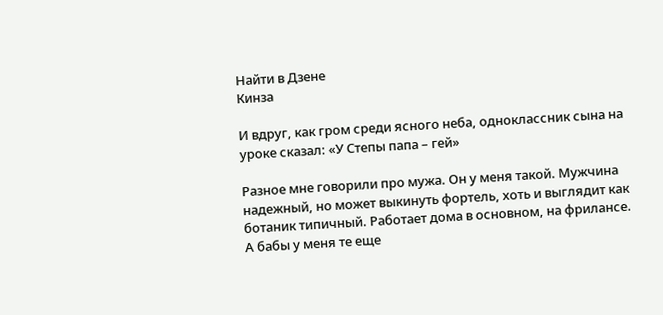Найти в Дзене
Кинза

И вдруг, как гром среди ясного неба, одноклассник сына на уроке сказал: «У Степы папа – гей»

Разное мне говорили про мужа. Он у меня такой. Мужчина надежный, но может выкинуть фортель, хоть и выглядит как ботаник типичный. Работает дома в основном, на фрилансе. А бабы у меня те еще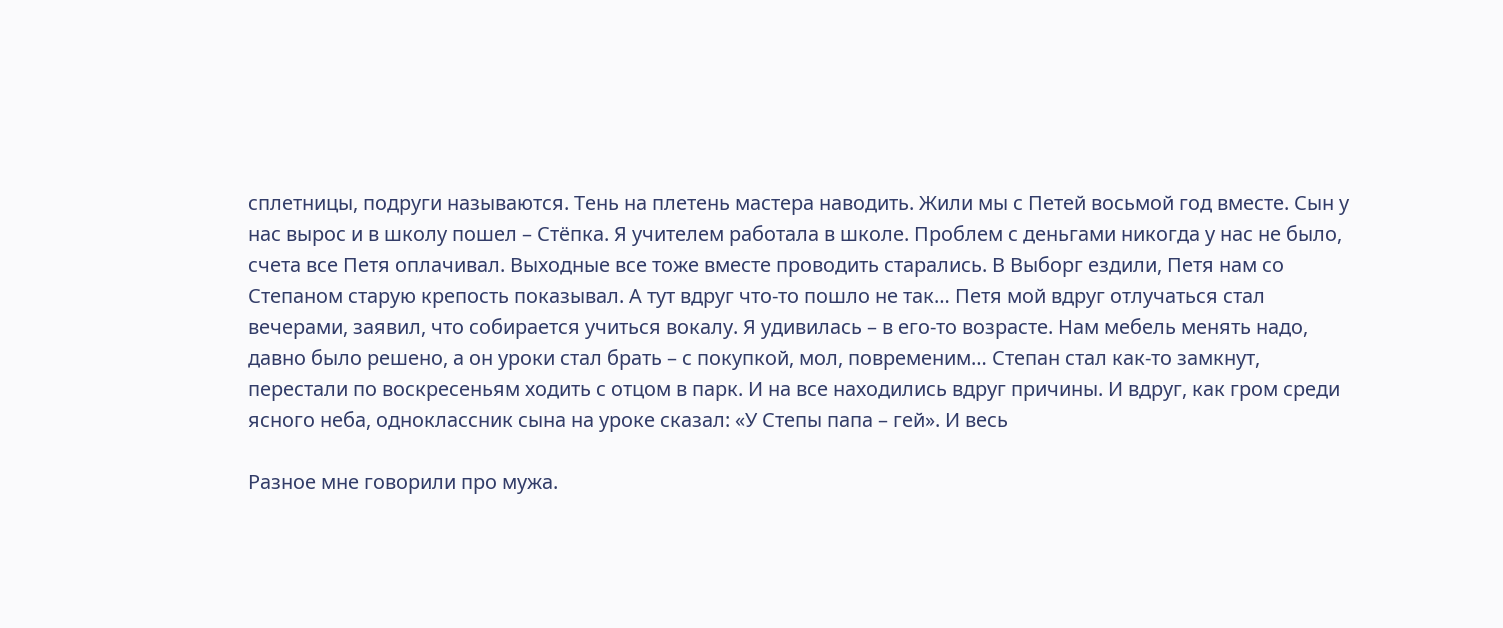сплетницы, подруги называются. Тень на плетень мастера наводить. Жили мы с Петей восьмой год вместе. Сын у нас вырос и в школу пошел – Стёпка. Я учителем работала в школе. Проблем с деньгами никогда у нас не было, счета все Петя оплачивал. Выходные все тоже вместе проводить старались. В Выборг ездили, Петя нам со Степаном старую крепость показывал. А тут вдруг что-то пошло не так… Петя мой вдруг отлучаться стал вечерами, заявил, что собирается учиться вокалу. Я удивилась – в его-то возрасте. Нам мебель менять надо, давно было решено, а он уроки стал брать – с покупкой, мол, повременим… Степан стал как-то замкнут, перестали по воскресеньям ходить с отцом в парк. И на все находились вдруг причины. И вдруг, как гром среди ясного неба, одноклассник сына на уроке сказал: «У Степы папа – гей». И весь

Разное мне говорили про мужа.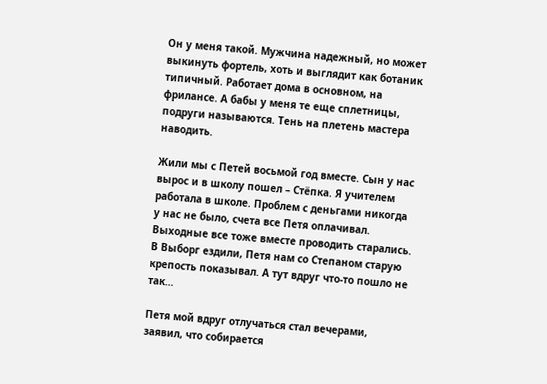Он у меня такой. Мужчина надежный, но может выкинуть фортель, хоть и выглядит как ботаник типичный. Работает дома в основном, на фрилансе. А бабы у меня те еще сплетницы, подруги называются. Тень на плетень мастера наводить.

Жили мы с Петей восьмой год вместе. Сын у нас вырос и в школу пошел – Стёпка. Я учителем работала в школе. Проблем с деньгами никогда у нас не было, счета все Петя оплачивал. Выходные все тоже вместе проводить старались. В Выборг ездили, Петя нам со Степаном старую крепость показывал. А тут вдруг что-то пошло не так…

Петя мой вдруг отлучаться стал вечерами, заявил, что собирается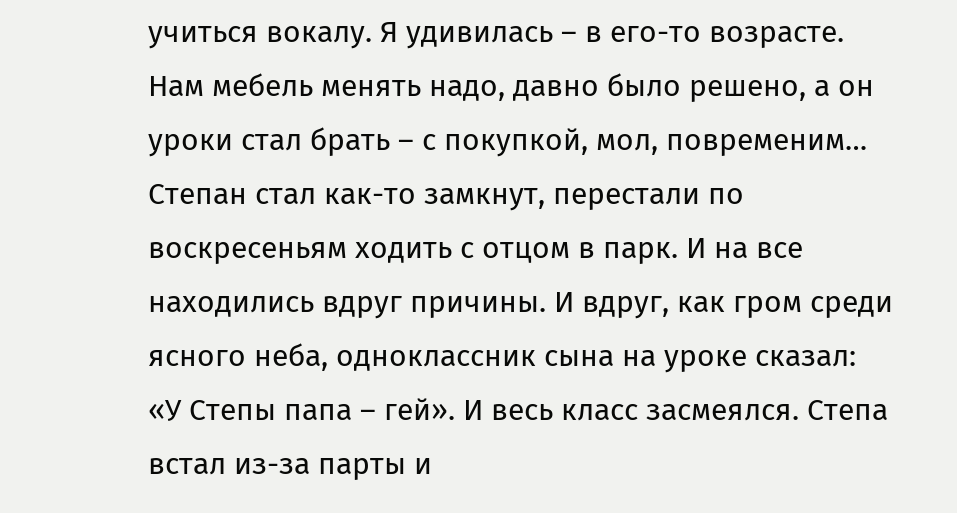учиться вокалу. Я удивилась – в его-то возрасте. Нам мебель менять надо, давно было решено, а он уроки стал брать – с покупкой, мол, повременим… Степан стал как-то замкнут, перестали по воскресеньям ходить с отцом в парк. И на все находились вдруг причины. И вдруг, как гром среди ясного неба, одноклассник сына на уроке сказал: «У Степы папа – гей». И весь класс засмеялся. Степа встал из-за парты и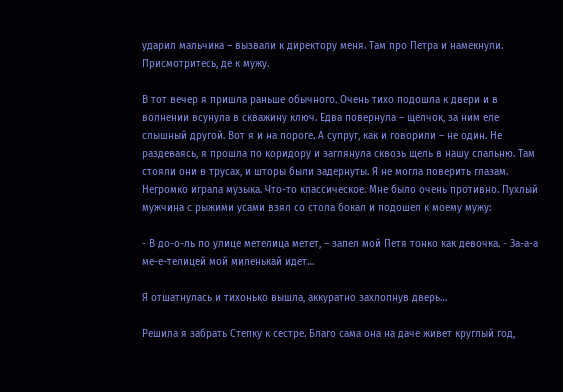ударил мальчика – вызвали к директору меня. Там про Петра и намекнули. Присмотритесь, де к мужу.

В тот вечер я пришла раньше обычного. Очень тихо подошла к двери и в волнении всунула в скважину ключ. Едва повернула – щелчок, за ним еле слышный другой. Вот я и на пороге. А супруг, как и говорили – не один. Не раздеваясь, я прошла по коридору и заглянула сквозь щель в нашу спальню. Там стояли они в трусах, и шторы были задернуты. Я не могла поверить глазам. Негромко играла музыка. Что-то классическое. Мне было очень противно. Пухлый мужчина с рыжими усами взял со стола бокал и подошел к моему мужу:

- В до-о-ль по улице метелица метет, – запел мой Петя тонко как девочка. - За-а-а ме-е-телицей мой миленькай идет…

Я отшатнулась и тихонько вышла, аккуратно захлопнув дверь…

Решила я забрать Степку к сестре. Благо сама она на даче живет круглый год,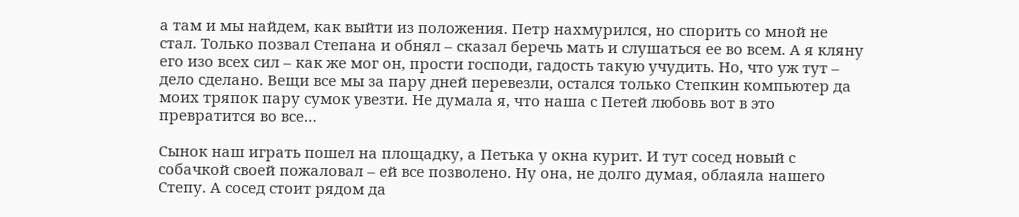а там и мы найдем, как выйти из положения. Петр нахмурился, но спорить со мной не стал. Только позвал Степана и обнял – сказал беречь мать и слушаться ее во всем. А я кляну его изо всех сил – как же мог он, прости господи, гадость такую учудить. Но, что уж тут – дело сделано. Вещи все мы за пару дней перевезли, остался только Степкин компьютер да моих тряпок пару сумок увезти. Не думала я, что наша с Петей любовь вот в это превратится во все…

Сынок наш играть пошел на площадку, а Петька у окна курит. И тут сосед новый с собачкой своей пожаловал – ей все позволено. Ну она, не долго думая, облаяла нашего Степу. А сосед стоит рядом да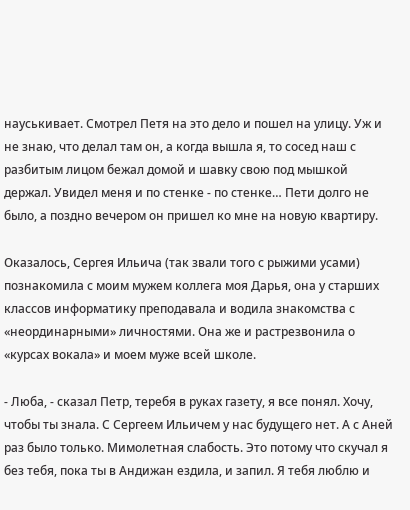науськивает. Смотрел Петя на это дело и пошел на улицу. Уж и не знаю, что делал там он, а когда вышла я, то сосед наш с разбитым лицом бежал домой и шавку свою под мышкой держал. Увидел меня и по стенке - по стенке… Пети долго не было, а поздно вечером он пришел ко мне на новую квартиру.

Оказалось, Сергея Ильича (так звали того с рыжими усами) познакомила с моим мужем коллега моя Дарья, она у старших классов информатику преподавала и водила знакомства с «неординарными» личностями. Она же и растрезвонила о «курсах вокала» и моем муже всей школе.

- Люба, - сказал Петр, теребя в руках газету, я все понял. Хочу, чтобы ты знала. С Сергеем Ильичем у нас будущего нет. А с Аней раз было только. Мимолетная слабость. Это потому что скучал я без тебя, пока ты в Андижан ездила, и запил. Я тебя люблю и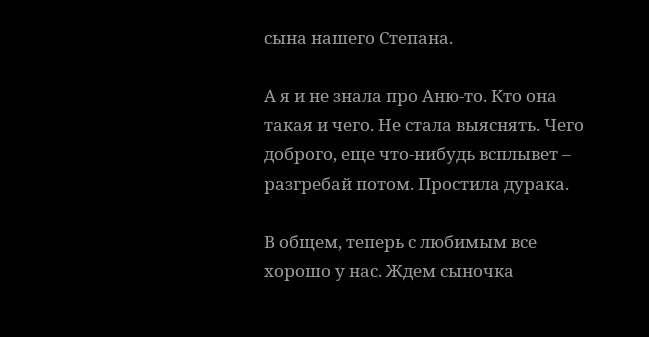сына нашего Степана.

А я и не знала про Аню-то. Кто она такая и чего. Не стала выяснять. Чего доброго, еще что-нибудь всплывет – разгребай потом. Простила дурака.

В общем, теперь с любимым все хорошо у нас. Ждем сыночка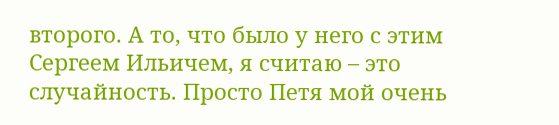второго. А то, что было у него с этим Сергеем Ильичем, я считаю – это случайность. Просто Петя мой очень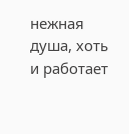нежная душа, хоть и работает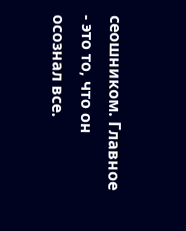сеошником. Главное - это то, что он осознал все.